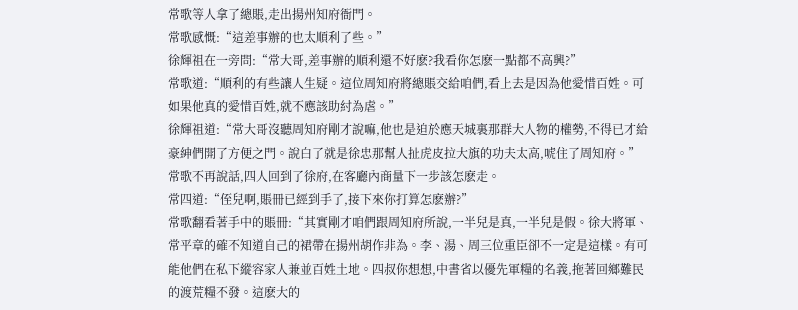常歌等人拿了總賬,走出揚州知府衙門。
常歌感慨:“這差事辦的也太順利了些。”
徐輝祖在一旁問:“常大哥,差事辦的順利還不好麽?我看你怎麽一點都不高興?”
常歌道:“順利的有些讓人生疑。這位周知府將總賬交給咱們,看上去是因為他愛惜百姓。可如果他真的愛惜百姓,就不應該助紂為虐。”
徐輝祖道:“常大哥沒聽周知府剛才說嘛,他也是迫於應天城裏那群大人物的權勢,不得已才給豪紳們開了方便之門。說白了就是徐忠那幫人扯虎皮拉大旗的功夫太高,唬住了周知府。”
常歌不再說話,四人回到了徐府,在客廳內商量下一步該怎麽走。
常四道:“侄兒啊,賬冊已經到手了,接下來你打算怎麽辦?”
常歌翻看著手中的賬冊:“其實剛才咱們跟周知府所說,一半兒是真,一半兒是假。徐大將軍、常平章的確不知道自己的裙帶在揚州胡作非為。李、湯、周三位重臣卻不一定是這樣。有可能他們在私下縱容家人兼並百姓土地。四叔你想想,中書省以優先軍糧的名義,拖著回鄉難民的渡荒糧不發。這麽大的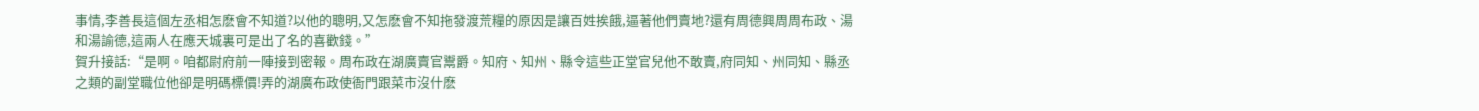事情,李善長這個左丞相怎麽會不知道?以他的聰明,又怎麽會不知拖發渡荒糧的原因是讓百姓挨餓,逼著他們賣地?還有周德興周周布政、湯和湯諭德,這兩人在應天城裏可是出了名的喜歡錢。”
賀升接話:“是啊。咱都尉府前一陣接到密報。周布政在湖廣賣官鬻爵。知府、知州、縣令這些正堂官兒他不敢賣,府同知、州同知、縣丞之類的副堂職位他卻是明碼標價!弄的湖廣布政使衙門跟菜市沒什麽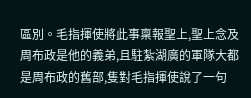區別。毛指揮使將此事稟報聖上,聖上念及周布政是他的義弟,且駐紮湖廣的軍隊大都是周布政的舊部,隻對毛指揮使說了一句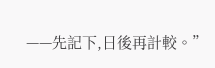——先記下,日後再計較。”